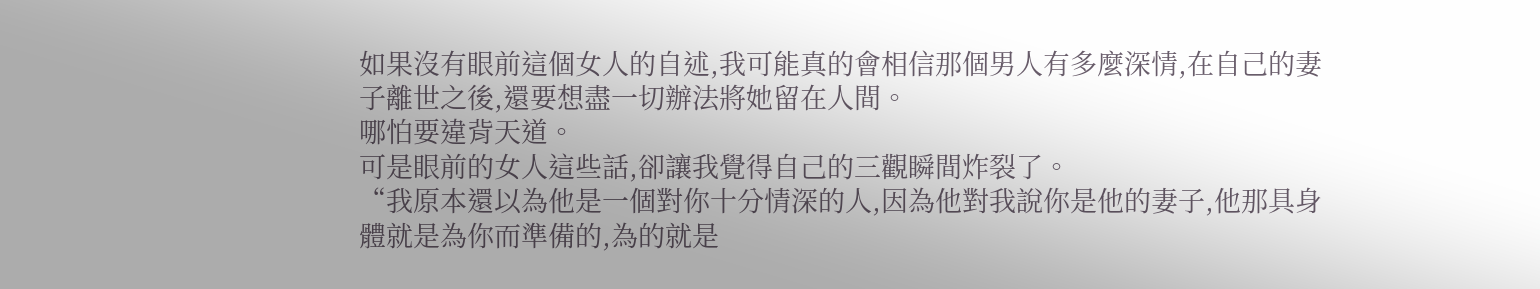如果沒有眼前這個女人的自述,我可能真的會相信那個男人有多麼深情,在自己的妻子離世之後,還要想盡一切辦法將她留在人間。
哪怕要違背天道。
可是眼前的女人這些話,卻讓我覺得自己的三觀瞬間炸裂了。
“我原本還以為他是一個對你十分情深的人,因為他對我說你是他的妻子,他那具身體就是為你而準備的,為的就是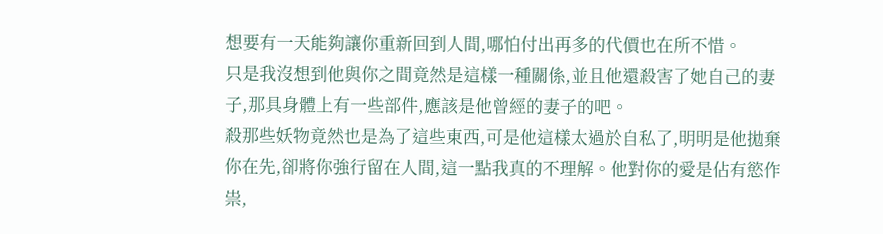想要有一天能夠讓你重新回到人間,哪怕付出再多的代價也在所不惜。
只是我沒想到他與你之間竟然是這樣一種關係,並且他還殺害了她自己的妻子,那具身體上有一些部件,應該是他曾經的妻子的吧。
殺那些妖物竟然也是為了這些東西,可是他這樣太過於自私了,明明是他拋棄你在先,卻將你強行留在人間,這一點我真的不理解。他對你的愛是佔有慾作祟,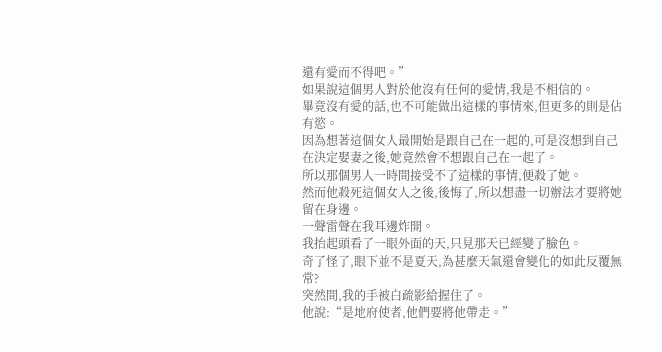還有愛而不得吧。”
如果說這個男人對於他沒有任何的愛情,我是不相信的。
畢竟沒有愛的話,也不可能做出這樣的事情來,但更多的則是佔有慾。
因為想著這個女人最開始是跟自己在一起的,可是沒想到自己在決定娶妻之後,她竟然會不想跟自己在一起了。
所以那個男人一時間接受不了這樣的事情,便殺了她。
然而他殺死這個女人之後,後悔了,所以想盡一切辦法才要將她留在身邊。
一聲雷聲在我耳邊炸開。
我抬起頭看了一眼外面的天,只見那天已經變了臉色。
奇了怪了,眼下並不是夏天,為甚麼天氣還會變化的如此反覆無常?
突然間,我的手被白疏影給握住了。
他說:“是地府使者,他們要將他帶走。”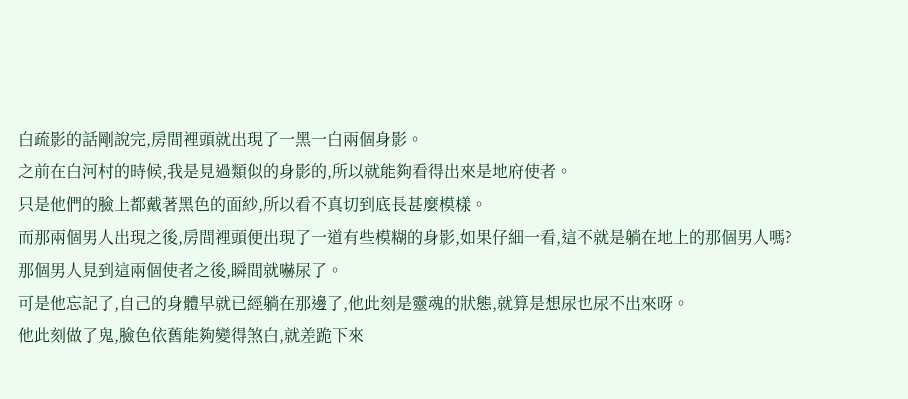白疏影的話剛說完,房間裡頭就出現了一黑一白兩個身影。
之前在白河村的時候,我是見過類似的身影的,所以就能夠看得出來是地府使者。
只是他們的臉上都戴著黑色的面紗,所以看不真切到底長甚麼模樣。
而那兩個男人出現之後,房間裡頭便出現了一道有些模糊的身影,如果仔細一看,這不就是躺在地上的那個男人嗎?
那個男人見到這兩個使者之後,瞬間就嚇尿了。
可是他忘記了,自己的身體早就已經躺在那邊了,他此刻是靈魂的狀態,就算是想尿也尿不出來呀。
他此刻做了鬼,臉色依舊能夠變得煞白,就差跪下來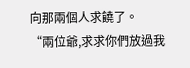向那兩個人求饒了。
“兩位爺,求求你們放過我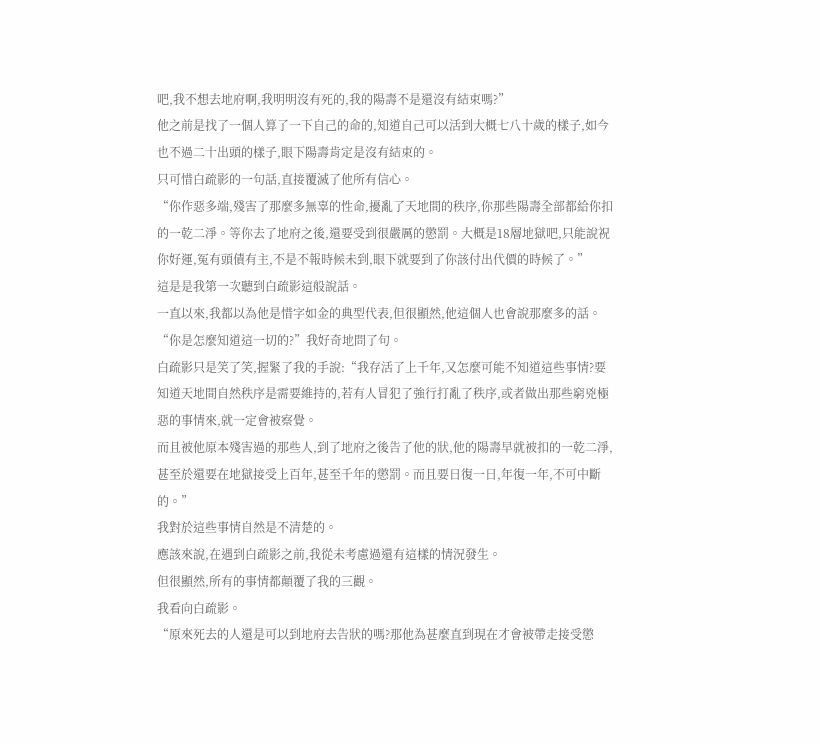吧,我不想去地府啊,我明明沒有死的,我的陽壽不是還沒有結束嗎?”
他之前是找了一個人算了一下自己的命的,知道自己可以活到大概七八十歲的樣子,如今也不過二十出頭的樣子,眼下陽壽肯定是沒有結束的。
只可惜白疏影的一句話,直接覆滅了他所有信心。
“你作惡多端,殘害了那麼多無辜的性命,擾亂了天地間的秩序,你那些陽壽全部都給你扣的一乾二淨。等你去了地府之後,還要受到很嚴厲的懲罰。大概是18層地獄吧,只能說祝你好運,冤有頭債有主,不是不報時候未到,眼下就要到了你該付出代價的時候了。”
這是是我第一次聽到白疏影這般說話。
一直以來,我都以為他是惜字如金的典型代表,但很顯然,他這個人也會說那麼多的話。
“你是怎麼知道這一切的?”我好奇地問了句。
白疏影只是笑了笑,握緊了我的手說:“我存活了上千年,又怎麼可能不知道這些事情?要知道天地間自然秩序是需要維持的,若有人冒犯了強行打亂了秩序,或者做出那些窮兇極惡的事情來,就一定會被察覺。
而且被他原本殘害過的那些人,到了地府之後告了他的狀,他的陽壽早就被扣的一乾二淨,甚至於還要在地獄接受上百年,甚至千年的懲罰。而且要日復一日,年復一年,不可中斷的。”
我對於這些事情自然是不清楚的。
應該來說,在遇到白疏影之前,我從未考慮過還有這樣的情況發生。
但很顯然,所有的事情都顛覆了我的三觀。
我看向白疏影。
“原來死去的人還是可以到地府去告狀的嗎?那他為甚麼直到現在才會被帶走接受懲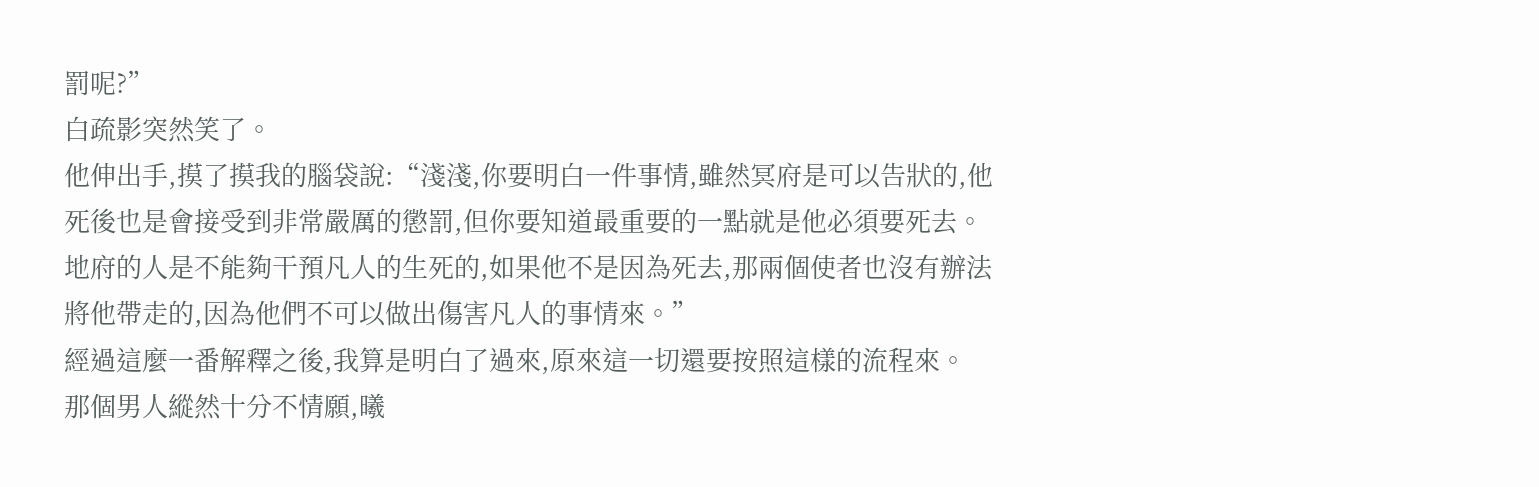罰呢?”
白疏影突然笑了。
他伸出手,摸了摸我的腦袋說:“淺淺,你要明白一件事情,雖然冥府是可以告狀的,他死後也是會接受到非常嚴厲的懲罰,但你要知道最重要的一點就是他必須要死去。
地府的人是不能夠干預凡人的生死的,如果他不是因為死去,那兩個使者也沒有辦法將他帶走的,因為他們不可以做出傷害凡人的事情來。”
經過這麼一番解釋之後,我算是明白了過來,原來這一切還要按照這樣的流程來。
那個男人縱然十分不情願,曦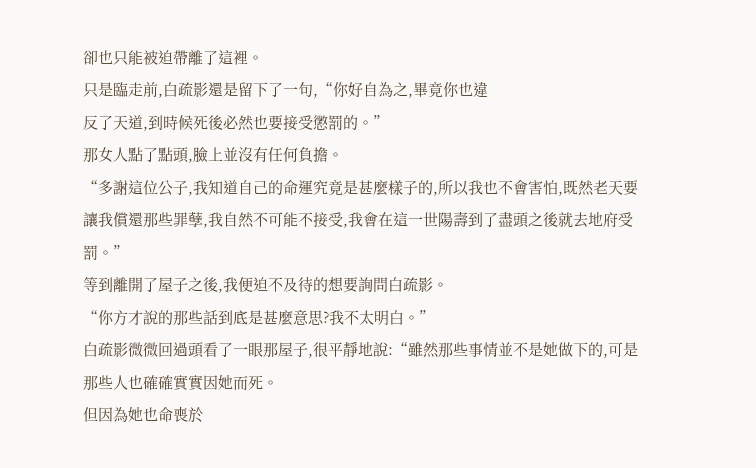卻也只能被迫帶離了這裡。
只是臨走前,白疏影還是留下了一句,“你好自為之,畢竟你也違
反了天道,到時候死後必然也要接受懲罰的。”
那女人點了點頭,臉上並沒有任何負擔。
“多謝這位公子,我知道自己的命運究竟是甚麼樣子的,所以我也不會害怕,既然老天要讓我償還那些罪孽,我自然不可能不接受,我會在這一世陽壽到了盡頭之後就去地府受罰。”
等到離開了屋子之後,我便迫不及待的想要詢問白疏影。
“你方才說的那些話到底是甚麼意思?我不太明白。”
白疏影微微回過頭看了一眼那屋子,很平靜地說:“雖然那些事情並不是她做下的,可是那些人也確確實實因她而死。
但因為她也命喪於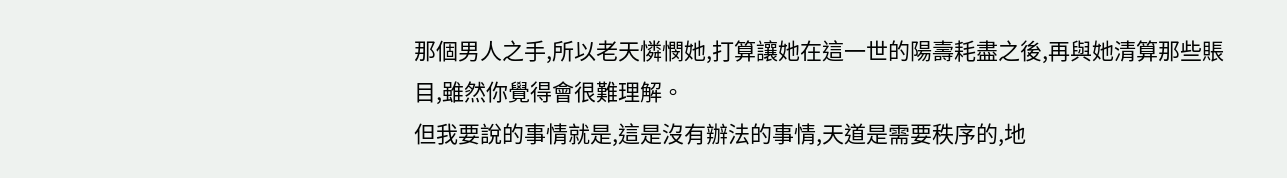那個男人之手,所以老天憐憫她,打算讓她在這一世的陽壽耗盡之後,再與她清算那些賬目,雖然你覺得會很難理解。
但我要說的事情就是,這是沒有辦法的事情,天道是需要秩序的,地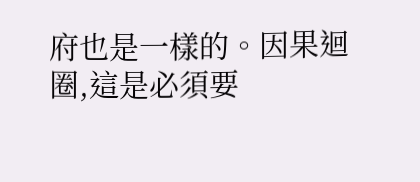府也是一樣的。因果迴圈,這是必須要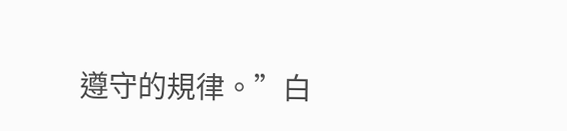遵守的規律。”白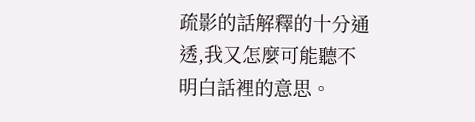疏影的話解釋的十分通透,我又怎麼可能聽不明白話裡的意思。